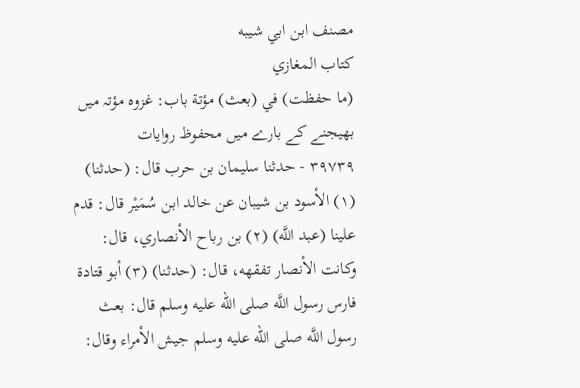مصنف ابن ابي شيبه
كتاب المغازي
(ما حفظت) في (بعث) مؤتة باب: غزوہ مؤتہ میں بھیجنے کے بارے میں محفوظ روایات
٣٩٧٣٩ - حدثنا سليمان بن حرب قال: (حدثنا) (١) الأسود بن شيبان عن خالد ابن سُمَيْر قال: قدم علينا (عبد اللَّه) (٢) بن رباح الأنصاري، قال: وكانت الأنصار تفقهه، قال: (حدثنا) (٣) أبو قتادة فارس رسول اللَّه صلى الله عليه وسلم قال: بعث رسول اللَّه صلى الله عليه وسلم جيش الأمراء وقال: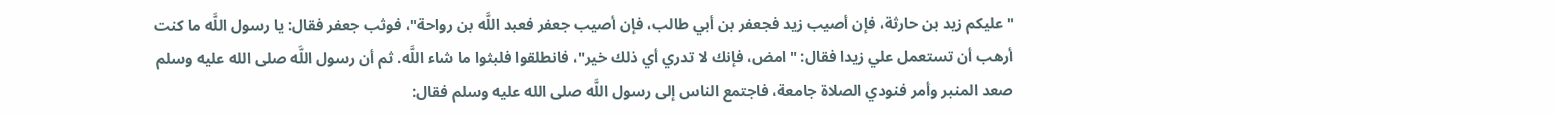"عليكم زيد بن حارثة، فإن أصيب زيد فجعفر بن أبي طالب، فإن أصيب جعفر فعبد اللَّه بن رواحة"، فوثب جعفر فقال: يا رسول اللَّه ما كنت أرهب أن تستعمل علي زيدا فقال: "امض، فإنك لا تدري أي ذلك خير"، فانطلقوا فلبثوا ما شاء اللَّه. ثم أن رسول اللَّه صلى الله عليه وسلم صعد المنبر وأمر فنودي الصلاة جامعة، فاجتمع الناس إلى رسول اللَّه صلى الله عليه وسلم فقال: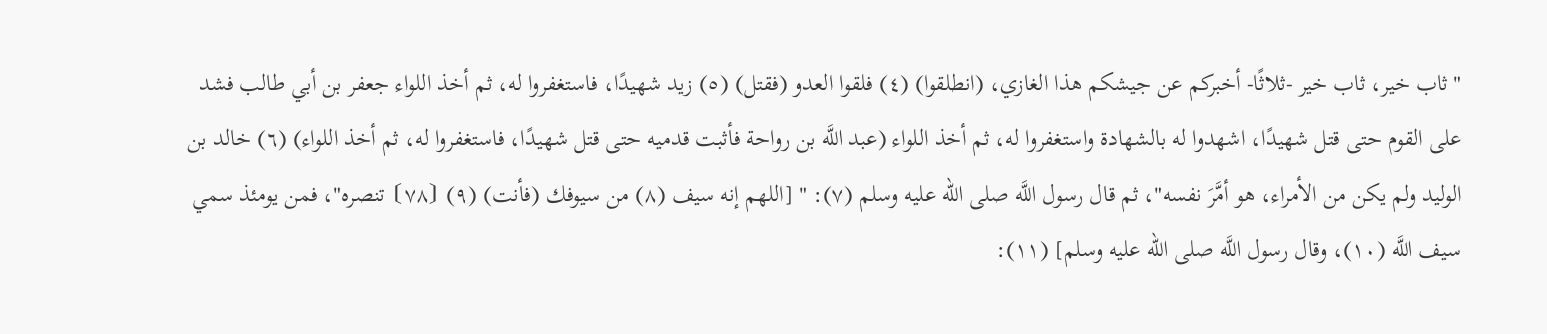"ثاب خير، ثاب خير -ثلاثًا- أخبركم عن جيشكم هذا الغازي، (انطلقوا) (٤) فلقوا العدو (فقتل) (٥) زيد شهيدًا، فاستغفروا له، ثم أخذ اللواء جعفر بن أبي طالب فشد على القوم حتى قتل شهيدًا، اشهدوا له بالشهادة واستغفروا له، ثم أخذ اللواء (عبد اللَّه بن رواحة فأثبت قدميه حتى قتل شهيدًا، فاستغفروا له، ثم أخذ اللواء) (٦) خالد بن الوليد ولم يكن من الأمراء، هو أمَّرَ نفسه"، ثم قال رسول اللَّه صلى الله عليه وسلم (٧): " [اللهم إنه سيف (٨) من سيوفك (فأنت) (٩) ⦗٧٨⦘ تنصره"، فمن يومئذ سمي سيف اللَّه (١٠)، وقال رسول اللَّه صلى الله عليه وسلم] (١١):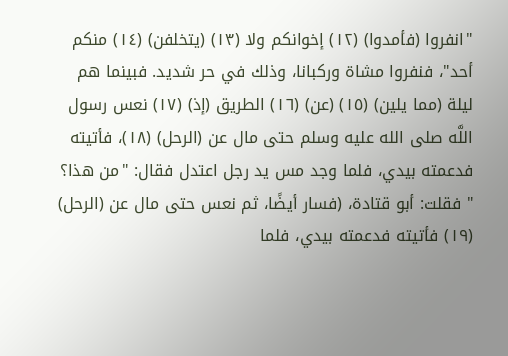"انفروا (فأمدوا) (١٢) إخوانكم ولا (١٣) (يتخلفن) (١٤) منكم أحد"، فنفروا مشاة وركبانا، وذلك في حر شديد. فبينما هم ليلة (مما يلين) (١٥) (عن) (١٦) الطريق (إذ) (١٧) نعس رسول اللَّه صلى الله عليه وسلم حتى مال عن (الرحل) (١٨)، فأتيته فدعمته بيدي، فلما وجد مس يد رجل اعتدل فقال: "من هذا؟ " فقلت: أبو قتادة، (فسار أيضًا، ثم نعس حتى مال عن (الرحل) (١٩) فأتيته فدعمته بيدي، فلما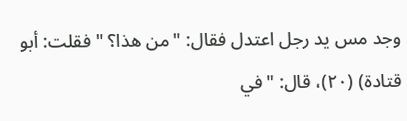وجد مس يد رجل اعتدل فقال: "من هذا؟ " فقلت: أبو قتادة) (٢٠)، قال: "في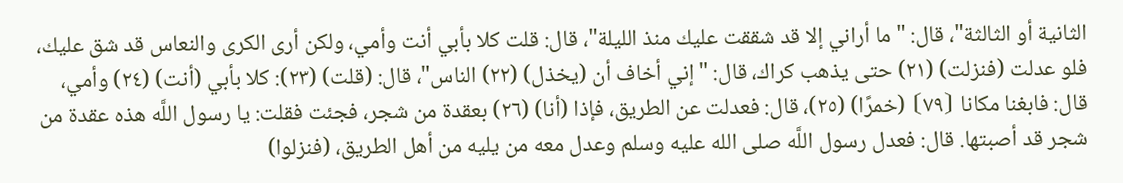الثانية أو الثالثة"، قال: "ما أراني إلا قد شققت عليك منذ الليلة"، قال: قلت كلا بأبي أنت وأمي، ولكن أرى الكرى والنعاس قد شق عليك، فلو عدلت (فنزلت) (٢١) حتى يذهب كراك، قال: "إني أخاف أن (يخذل) (٢٢) الناس"، قال: (قلت) (٢٣): كلا بأبي (أنت) (٢٤) وأمي، قال: فابغنا مكانا ⦗٧٩⦘ (خمرًا) (٢٥)، قال: فعدلت عن الطريق، فإذا (أنا) (٢٦) بعقدة من شجر، فجئت فقلت: يا رسول اللَّه هذه عقدة من شجر قد أصبتها. قال: فعدل رسول اللَّه صلى الله عليه وسلم وعدل معه من يليه من أهل الطريق، (فنزلوا)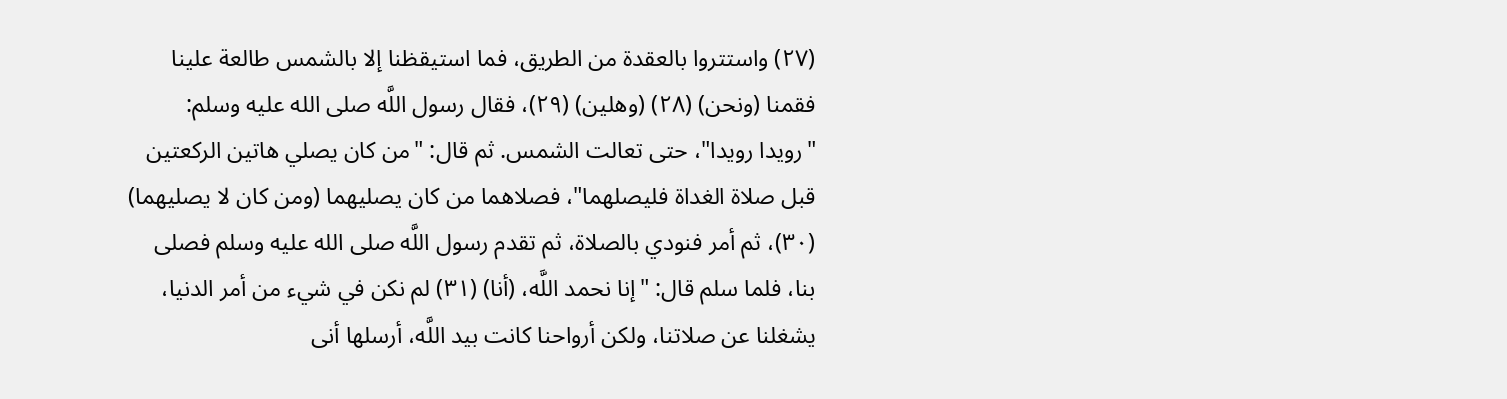(٢٧) واستتروا بالعقدة من الطريق، فما استيقظنا إلا بالشمس طالعة علينا فقمنا (ونحن) (٢٨) (وهلين) (٢٩)، فقال رسول اللَّه صلى الله عليه وسلم: "رويدا رويدا"، حتى تعالت الشمس. ثم قال: "من كان يصلي هاتين الركعتين قبل صلاة الغداة فليصلهما"، فصلاهما من كان يصليهما (ومن كان لا يصليهما) (٣٠)، ثم أمر فنودي بالصلاة، ثم تقدم رسول اللَّه صلى الله عليه وسلم فصلى بنا، فلما سلم قال: "إنا نحمد اللَّه، (أنا) (٣١) لم نكن في شيء من أمر الدنيا، يشغلنا عن صلاتنا، ولكن أرواحنا كانت بيد اللَّه، أرسلها أنى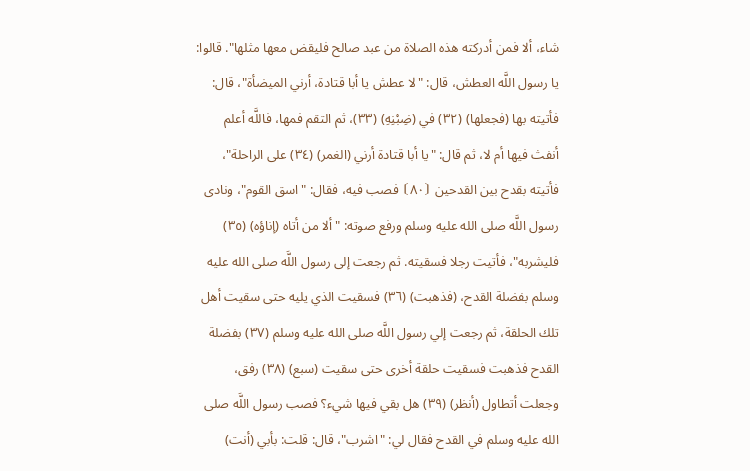شاء، ألا فمن أدركته هذه الصلاة من عبد صالح فليقض معها مثلها". قالوا: يا رسول اللَّه العطش، قال: "لا عطش يا أبا قتادة، أرني الميضأة"، قال: فأتيته بها (فجعلها) (٣٢) في (ضِبْنِهِ) (٣٣)، ثم التقم فمها، فاللَّه أعلم أنفث فيها أم لا، ثم قال: "يا أبا قتادة أرني (الغمر) (٣٤) على الراحلة"، فأتيته بقدح بين القدحين ⦗٨٠⦘ فصب فيه، فقال: "اسق القوم"، ونادى رسول اللَّه صلى الله عليه وسلم ورفع صوته: "ألا من أتاه (إناؤه) (٣٥) فليشربه"، فأتيت رجلا فسقيته. ثم رجعت إلى رسول اللَّه صلى الله عليه وسلم بفضلة القدح، (فذهبت) (٣٦) فسقيت الذي يليه حتى سقيت أهل تلك الحلقة، ثم رجعت إلي رسول اللَّه صلى الله عليه وسلم (٣٧) بفضلة القدح فذهبت فسقيت حلقة أخرى حتى سقيت (سبع) (٣٨) رفق، وجعلت أتطاول (أنظر) (٣٩) هل بقي فيها شيء؟ فصب رسول اللَّه صلى الله عليه وسلم في القدح فقال لي: "اشرب"، قال: قلت: بأبي (أنت)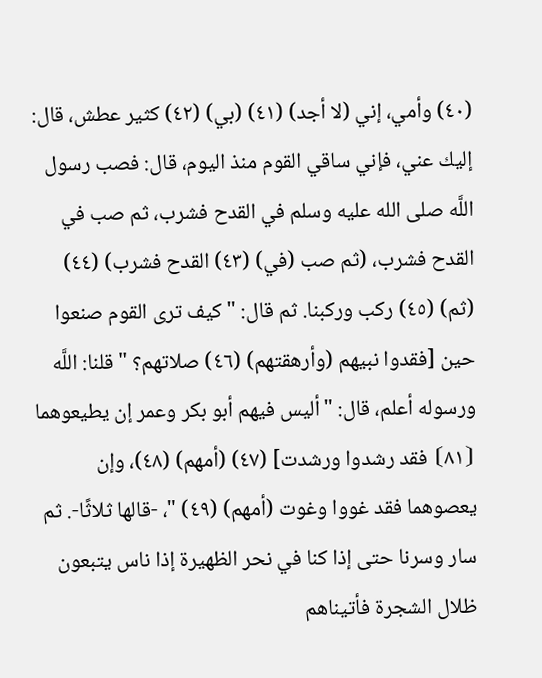(٤٠) وأمي، إني (لا أجد) (٤١) (بي) (٤٢) كثير عطش، قال: إليك عني، فإني ساقي القوم منذ اليوم، قال: فصب رسول اللَّه صلى الله عليه وسلم في القدح فشرب، ثم صب في القدح فشرب، (ثم صب (في) (٤٣) القدح فشرب) (٤٤) (ثم) (٤٥) ركب وركبنا. ثم قال: "كيف ترى القوم صنعوا حين [فقدوا نبيهم (وأرهقتهم) (٤٦) صلاتهم؟ " قلنا: اللَّه ورسوله أعلم، قال: "أليس فيهم أبو بكر وعمر إن يطيعوهما ⦗٨١⦘ فقد رشدوا ورشدت] (٤٧) (أمهم) (٤٨)، وإن يعصوهما فقد غووا وغوت (أمهم) (٤٩) "، -قالها ثلاثًا-. ثم سار وسرنا حتى إذا كنا في نحر الظهيرة إذا ناس يتبعون ظلال الشجرة فأتيناهم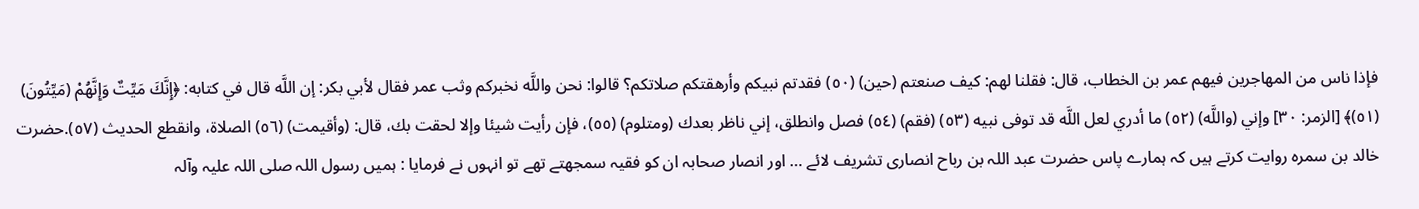فإذا ناس من المهاجرين فيهم عمر بن الخطاب، قال: فقلنا لهم: كيف صنعتم (حين) (٥٠) فقدتم نبيكم وأرهقتكم صلاتكم؟ قالوا: نحن واللَّه نخبركم وثب عمر فقال لأبي بكر: إن اللَّه قال في كتابه: ﴿إِنَّكَ مَيِّتٌ وَإِنَّهُمْ (مَيِّتُونَ) (٥١)﴾ [الزمر: ٣٠] وإني (واللَّه) (٥٢) ما أدري لعل اللَّه قد توفى نبيه (٥٣) (فقم) (٥٤) فصل وانطلق، إني ناظر بعدك (ومتلوم) (٥٥)، فإن رأيت شيئا وإلا لحقت بك، قال: (وأقيمت) (٥٦) الصلاة، وانقطع الحديث (٥٧).حضرت خالد بن سمرہ روایت کرتے ہیں کہ ہمارے پاس حضرت عبد اللہ بن رباح انصاری تشریف لائے … اور انصار صحابہ ان کو فقیہ سمجھتے تھے تو انہوں نے فرمایا : ہمیں رسول اللہ صلی اللہ علیہ وآلہ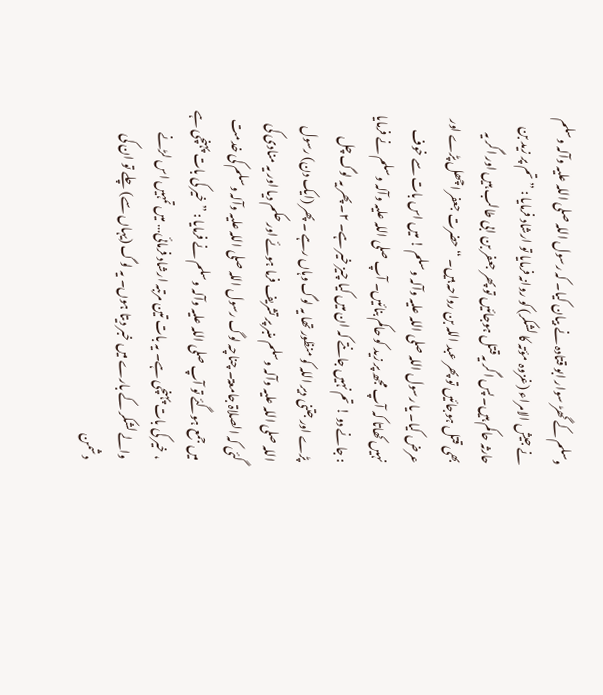وسلم کے گھڑ سوار ابو قتادہ نے بیان کیا۔ کہ رسول اللہ صلی اللہ علیہ وآلہ وسلم نے جیش الامراء (غزوہ مؤتہ کا لشکر) کو روانہ فرمایا تو ارشاد فرمایا : ” تم پر زید بن حارثہ حاکم ہیں۔ پس اگر یہ قتل ہوجائیں تو پھر جعفر بن ابی طالب ہیں اور اگر یہ بھی قتل ہوجائیں تو پھر عبد اللہ بن رواحہ ہیں۔ “ حضرت جعفر اچھل پڑے اور عرض کیا۔ یا رسول اللہ صلی اللہ علیہ وآلہ وسلم ! میں اس بات سے خوف نہیں کھاتا کہ آپ مجھ پر زید کو حاکم بنائیں۔ آپ صلی اللہ علیہ وآلہ وسلم نے فرمایا : جانے دو ! تم نہیں جانتے کہ ان میں کیا چیز خیر ہے۔ ٢۔ پھر یہ لوگ چل پڑے اور جتنی دیر اللہ کو منظور تھا یہ لوگ وہاں رہے ۔ پھر (ایک دن) رسول اللہ صلی اللہ علیہ وآلہ وسلم منبر پر تشریف فرما ہوئے اور حکم دیا اور یہ منادی کی گئی کہ الصلاۃ جامعۃ۔ چناچہ لوگ رسول اللہ صلی اللہ علیہ وآلہ وسلم کی خدمت میں جمع ہوگئے تو آپ صلی اللہ علیہ وآلہ وسلم نے فرمایا : ” خیر کی بات پہنچی ہے ، خیر کی بات پہنچی ہے۔ یہ بات تین مرتبہ ارشاد فرمائی… میں تمہیں اس لڑنے والے لشکر کے بارے میں خبر دیتا ہوں۔ یہ لوگ (یہاں سے) چلے تو ان کی دشمن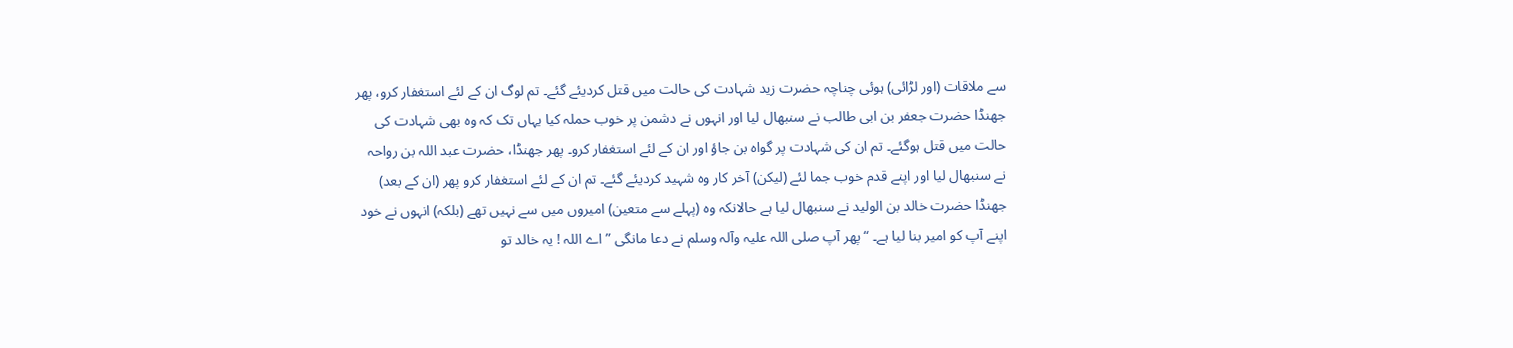سے ملاقات (اور لڑائی) ہوئی چناچہ حضرت زید شہادت کی حالت میں قتل کردیئے گئے۔ تم لوگ ان کے لئے استغفار کرو، پھر جھنڈا حضرت جعفر بن ابی طالب نے سنبھال لیا اور انہوں نے دشمن پر خوب حملہ کیا یہاں تک کہ وہ بھی شہادت کی حالت میں قتل ہوگئے۔ تم ان کی شہادت پر گواہ بن جاؤ اور ان کے لئے استغفار کرو۔ پھر جھنڈا، حضرت عبد اللہ بن رواحہ نے سنبھال لیا اور اپنے قدم خوب جما لئے (لیکن) آخر کار وہ شہید کردیئے گئے۔ تم ان کے لئے استغفار کرو پھر (ان کے بعد) جھنڈا حضرت خالد بن الولید نے سنبھال لیا ہے حالانکہ وہ (پہلے سے متعین) امیروں میں سے نہیں تھے (بلکہ) انہوں نے خود اپنے آپ کو امیر بنا لیا ہے۔ “ پھر آپ صلی اللہ علیہ وآلہ وسلم نے دعا مانگی ” اے اللہ ! یہ خالد تو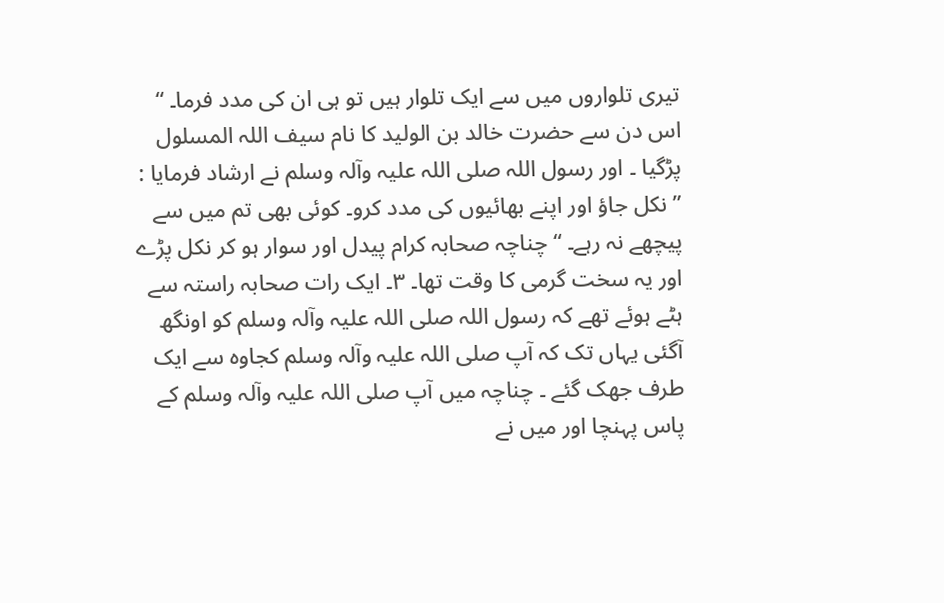تیری تلواروں میں سے ایک تلوار ہیں تو ہی ان کی مدد فرما۔ “ اس دن سے حضرت خالد بن الولید کا نام سیف اللہ المسلول پڑگیا ۔ اور رسول اللہ صلی اللہ علیہ وآلہ وسلم نے ارشاد فرمایا : ” نکل جاؤ اور اپنے بھائیوں کی مدد کرو۔ کوئی بھی تم میں سے پیچھے نہ رہے۔ “ چناچہ صحابہ کرام پیدل اور سوار ہو کر نکل پڑے اور یہ سخت گرمی کا وقت تھا۔ ٣۔ ایک رات صحابہ راستہ سے ہٹے ہوئے تھے کہ رسول اللہ صلی اللہ علیہ وآلہ وسلم کو اونگھ آگئی یہاں تک کہ آپ صلی اللہ علیہ وآلہ وسلم کجاوہ سے ایک طرف جھک گئے ۔ چناچہ میں آپ صلی اللہ علیہ وآلہ وسلم کے پاس پہنچا اور میں نے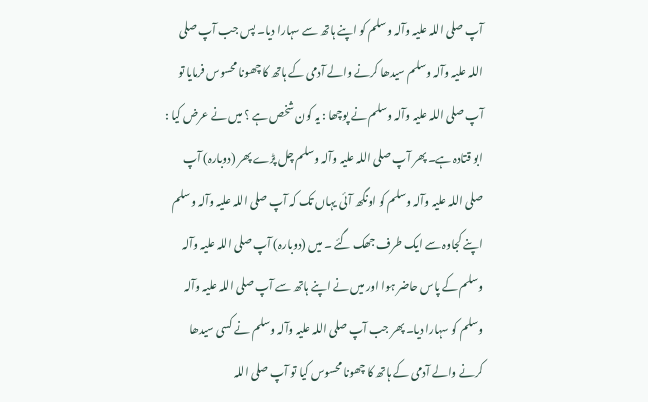آپ صلی اللہ علیہ وآلہ وسلم کو اپنے ہاتھ سے سہارا دیا۔ پس جب آپ صلی اللہ علیہ وآلہ وسلم سیدھا کرنے والے آدمی کے ہاتھ کا چھونا محسوس فرمایا تو آپ صلی اللہ علیہ وآلہ وسلم نے پوچھا : یہ کون شخص ہے ؟ میں نے عرض کیا : ابو قتادہ ہے۔ پھر آپ صلی اللہ علیہ وآلہ وسلم چل پڑے پھر (دوبارہ) آپ صلی اللہ علیہ وآلہ وسلم کو اونگھ آئی یہاں تک کہ آپ صلی اللہ علیہ وآلہ وسلم اپنے کجاوہ سے ایک طرف جھک گئے ۔ میں (دوبارہ) آپ صلی اللہ علیہ وآلہ وسلم کے پاس حاضر ہوا اور میں نے اپنے ہاتھ سے آپ صلی اللہ علیہ وآلہ وسلم کو سہارا دیا۔ پھر جب آپ صلی اللہ علیہ وآلہ وسلم نے کسی سیدھا کرنے والے آدمی کے ہاتھ کا چھونا محسوس کیا تو آپ صلی اللہ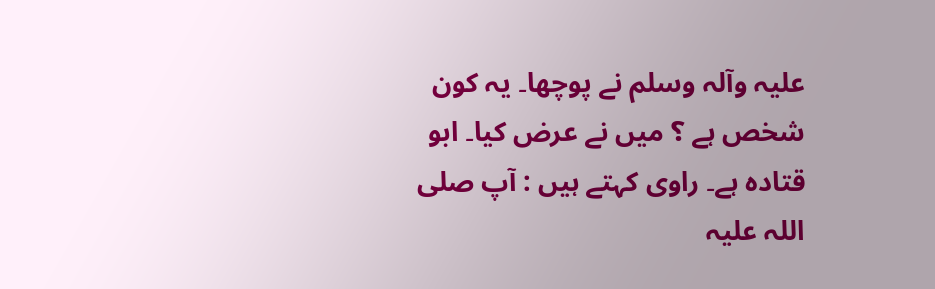علیہ وآلہ وسلم نے پوچھا۔ یہ کون شخص ہے ؟ میں نے عرض کیا۔ ابو قتادہ ہے۔ راوی کہتے ہیں : آپ صلی اللہ علیہ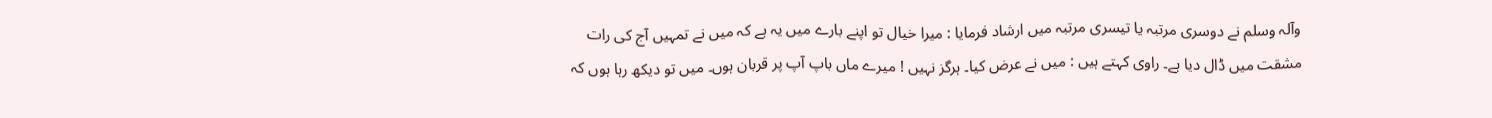وآلہ وسلم نے دوسری مرتبہ یا تیسری مرتبہ میں ارشاد فرمایا : میرا خیال تو اپنے بارے میں یہ ہے کہ میں نے تمہیں آج کی رات مشقت میں ڈال دیا ہے۔ راوی کہتے ہیں : میں نے عرض کیا۔ ہرگز نہیں ! میرے ماں باپ آپ پر قربان ہوں۔ میں تو دیکھ رہا ہوں کہ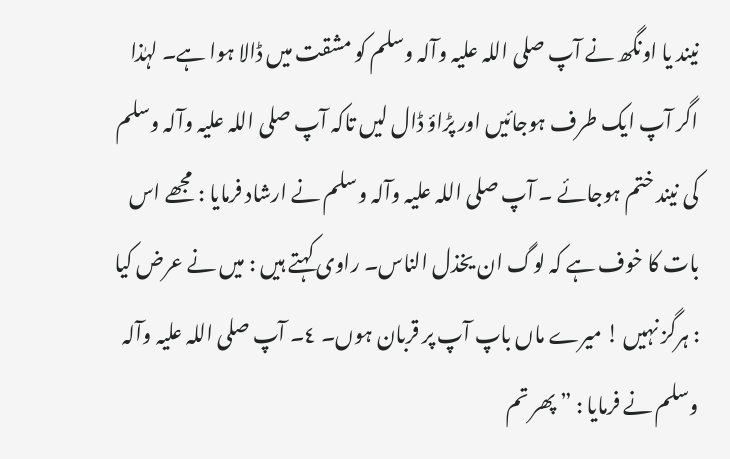نیند یا اونگھ نے آپ صلی اللہ علیہ وآلہ وسلم کو مشقت میں ڈالا ہوا ہے۔ لہٰذا اگر آپ ایک طرف ہوجائیں اور پڑاؤ ڈال لیں تاکہ آپ صلی اللہ علیہ وآلہ وسلم کی نیند ختم ہوجائے ۔ آپ صلی اللہ علیہ وآلہ وسلم نے ارشاد فرمایا : مجھے اس بات کا خوف ہے کہ لوگ ان یخذل الناس۔ راوی کہتے ہیں : میں نے عرض کیا : ہرگز نہیں ! میرے ماں باپ آپ پر قربان ہوں۔ ٤۔ آپ صلی اللہ علیہ وآلہ وسلم نے فرمایا : ” پھر تم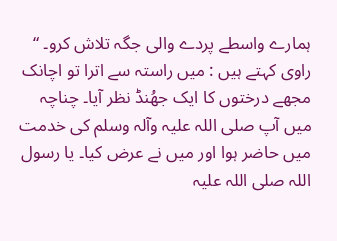ہمارے واسطے پردے والی جگہ تلاش کرو۔ “ راوی کہتے ہیں : میں راستہ سے اترا تو اچانک مجھے درختوں کا ایک جھُنڈ نظر آیا۔ چناچہ میں آپ صلی اللہ علیہ وآلہ وسلم کی خدمت میں حاضر ہوا اور میں نے عرض کیا۔ یا رسول اللہ صلی اللہ علیہ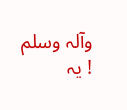وآلہ وسلم ! یہ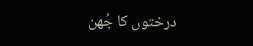درختوں کا جُھن